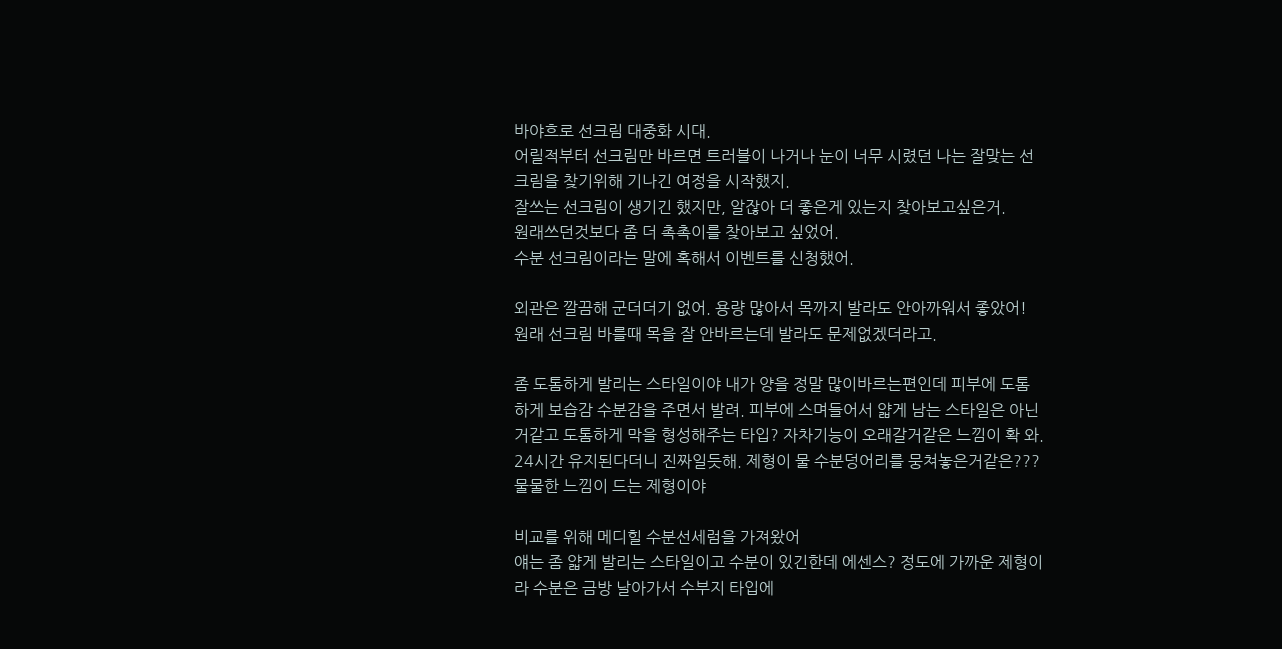바야흐로 선크림 대중화 시대.
어릴적부터 선크림만 바르면 트러블이 나거나 눈이 너무 시렸던 나는 잘맞는 선크림을 찾기위해 기나긴 여정을 시작했지.
잘쓰는 선크림이 생기긴 했지만, 알잖아 더 좋은게 있는지 찾아보고싶은거.
원래쓰던것보다 좀 더 촉촉이를 찾아보고 싶었어.
수분 선크림이라는 말에 혹해서 이벤트를 신청했어.

외관은 깔끔해 군더더기 없어. 용량 많아서 목까지 발라도 안아까워서 좋았어! 원래 선크림 바를때 목을 잘 안바르는데 발라도 문제없겠더라고.

좀 도톰하게 발리는 스타일이야 내가 양을 정말 많이바르는편인데 피부에 도톰하게 보습감 수분감을 주면서 발려. 피부에 스며들어서 얇게 남는 스타일은 아닌거같고 도톰하게 막을 형성해주는 타입? 자차기능이 오래갈거같은 느낌이 확 와. 24시간 유지된다더니 진짜일듯해. 제형이 물 수분덩어리를 뭉쳐놓은거같은??? 물물한 느낌이 드는 제형이야

비교를 위해 메디힐 수분선세럼을 가져왔어
얘는 좀 얇게 발리는 스타일이고 수분이 있긴한데 에센스? 정도에 가까운 제형이라 수분은 금방 날아가서 수부지 타입에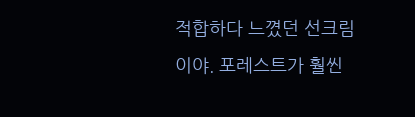적합하다 느꼈던 선크림이야. 포레스트가 훨씬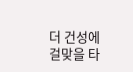더 건성에 걸맞을 타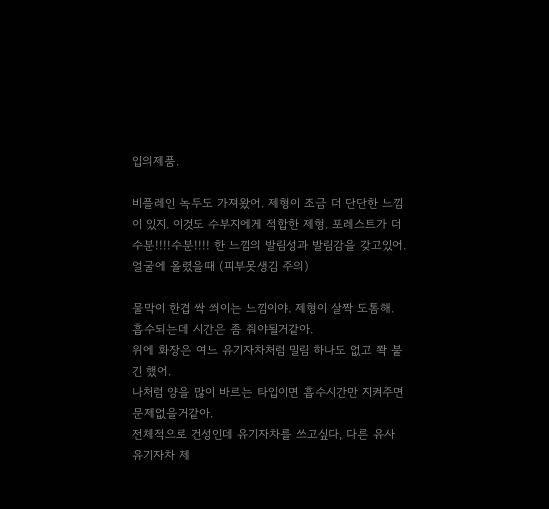입의제품.

비플레인 녹두도 가져왔어. 제형이 조금 더 단단한 느낌이 있지. 이것도 수부지에게 적합한 제형. 포레스트가 더 수분!!!!수분!!!! 한 느낌의 발림성과 발림감을 갖고있어.
얼굴에 올렸을때 (피부못생김 주의)

물막이 한겹 싹 씌이는 느낌이야. 제형이 살짝 도톰해.
흡수되는데 시간은 좀 줘야될거같아.
위에 화장은 여느 유기자차처럼 밀림 하나도 없고 쫙 붙긴 했어.
나처럼 양을 많이 바르는 타입이면 흡수시간만 지켜주면
문제없을거같아.
전체적으로 건성인데 유기자차를 쓰고싶다, 다른 유사 유기자차 제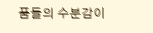품들의 수분감이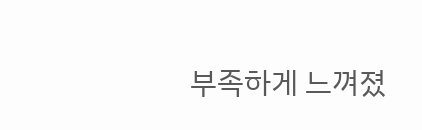부족하게 느껴졌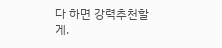다 하면 강력추천할게.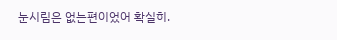눈시림은 없는편이었어 확실히.